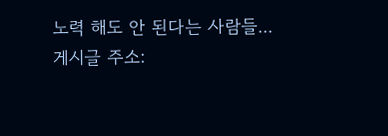노력 해도 안 된다는 사람들...
게시글 주소: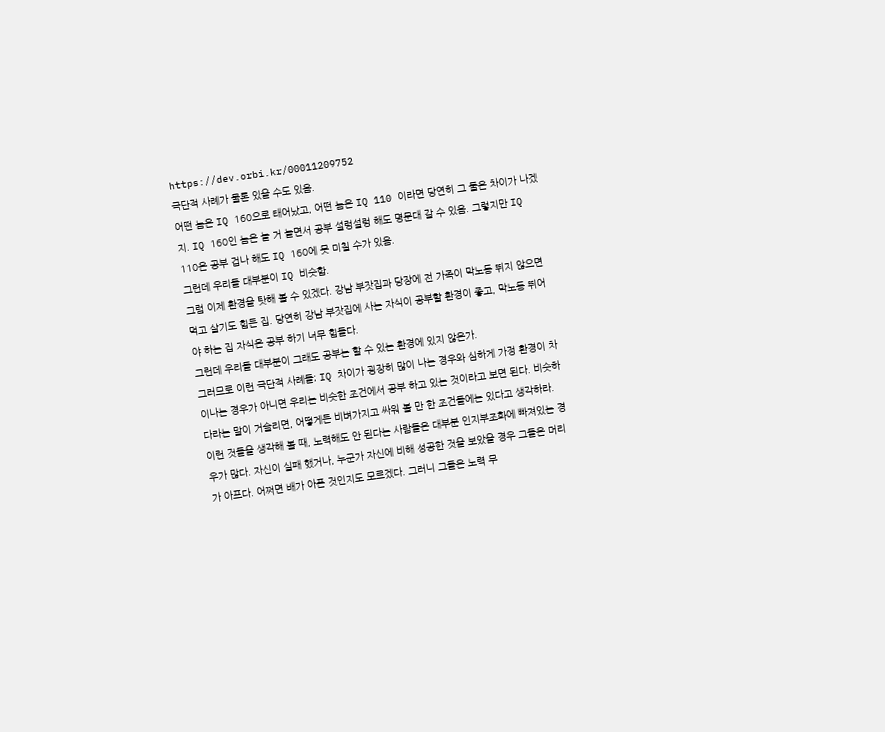https://dev.orbi.kr/00011209752
극단적 사례가 물론 있을 수도 있음.
어떤 놈은 IQ 160으로 태어났고, 어떤 놈은 IQ 110 이라면 당연히 그 둘은 차이가 나겠지. IQ 160인 놈은 놀 거 놀면서 공부 설렁설렁 해도 명문대 갈 수 있음. 그렇지만 IQ 110은 공부 겁나 해도 IQ 160에 못 미칠 수가 있음.
그런데 우리들 대부분이 IQ 비슷함.
그럼 이제 환경을 탓해 볼 수 있겠다. 강남 부잣집과 당장에 전 가족이 막노동 뛰지 않으면 먹고 살기도 힘든 집. 당연히 강남 부잣집에 사는 자식이 공부할 환경이 좋고, 막노동 뛰어야 하는 집 자식은 공부 하기 너무 힘들다.
그런데 우리들 대부분이 그래도 공부는 할 수 있는 환경에 있지 않은가.
그러므로 이런 극단적 사례들; IQ 차이가 굉장히 많이 나는 경우와 심하게 가정 환경이 차이나는 경우가 아니면 우리는 비슷한 조건에서 공부 하고 있는 것이라고 보면 된다. 비슷하다라는 말이 거슬리면, 어떻게든 비벼가지고 싸워 볼 만 한 조건들에는 있다고 생각하라.
이런 것들을 생각해 볼 때, 노력해도 안 된다는 사람들은 대부분 인지부조화에 빠져있는 경우가 많다. 자신이 실패 했거나, 누군가 자신에 비해 성공한 것을 보았을 경우 그들은 머리가 아프다. 어쩌면 배가 아픈 것인지도 모르겠다. 그러니 그들은 노력 무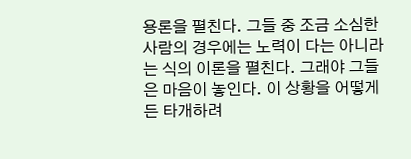용론을 펼친다. 그들 중 조금 소심한 사람의 경우에는 노력이 다는 아니라는 식의 이론을 펼친다. 그래야 그들은 마음이 놓인다. 이 상황을 어떻게든 타개하려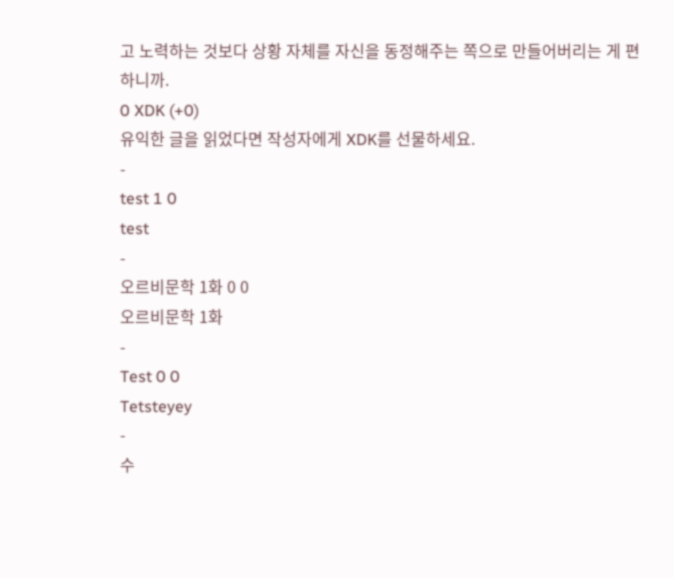고 노력하는 것보다 상황 자체를 자신을 동정해주는 쪽으로 만들어버리는 게 편하니까.
0 XDK (+0)
유익한 글을 읽었다면 작성자에게 XDK를 선물하세요.
-
test 1 0
test
-
오르비문학 1화 0 0
오르비문학 1화
-
Test 0 0
Tetsteyey
-
수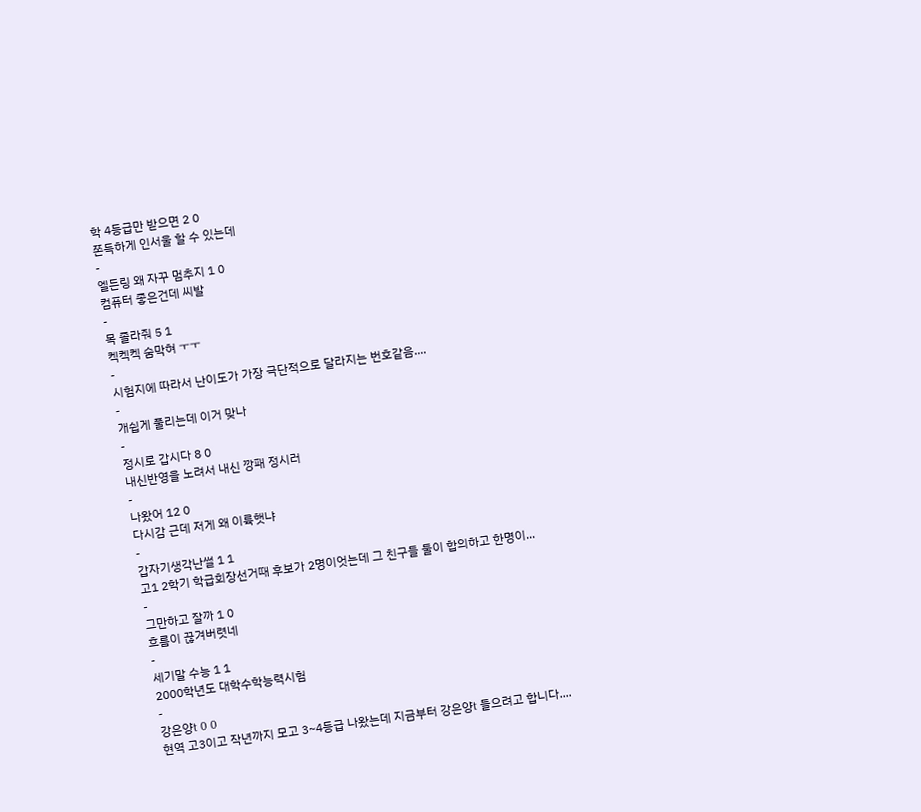학 4등급만 받으면 2 0
쫀득하게 인서울 할 수 있는데
-
엘든링 왜 자꾸 멈추지 1 0
컴퓨터 좋은건데 씨발
-
목 졸라줘 5 1
켁켁켁 숨막혀 ㅜㅜ
-
시험지에 따라서 난이도가 가장 극단적으로 달라지는 번호같음....
-
개쉽게 풀리는데 이거 맞나
-
정시로 갑시다 8 0
내신반영을 노려서 내신 깡패 정시러
-
나왔어 12 0
다시감 근데 저게 왜 이륙햇냐
-
갑자기생각난썰 1 1
고1 2학기 학급회장선거때 후보가 2명이엇는데 그 친구들 둘이 합의하고 한명이...
-
그만하고 잘까 1 0
흐름이 끊겨버렷네
-
세기말 수능 1 1
2000학년도 대학수학능력시험
-
강은양t 0 0
현역 고3이고 작년까지 모고 3~4등급 나왔는데 지금부터 강은양t 들으려고 합니다....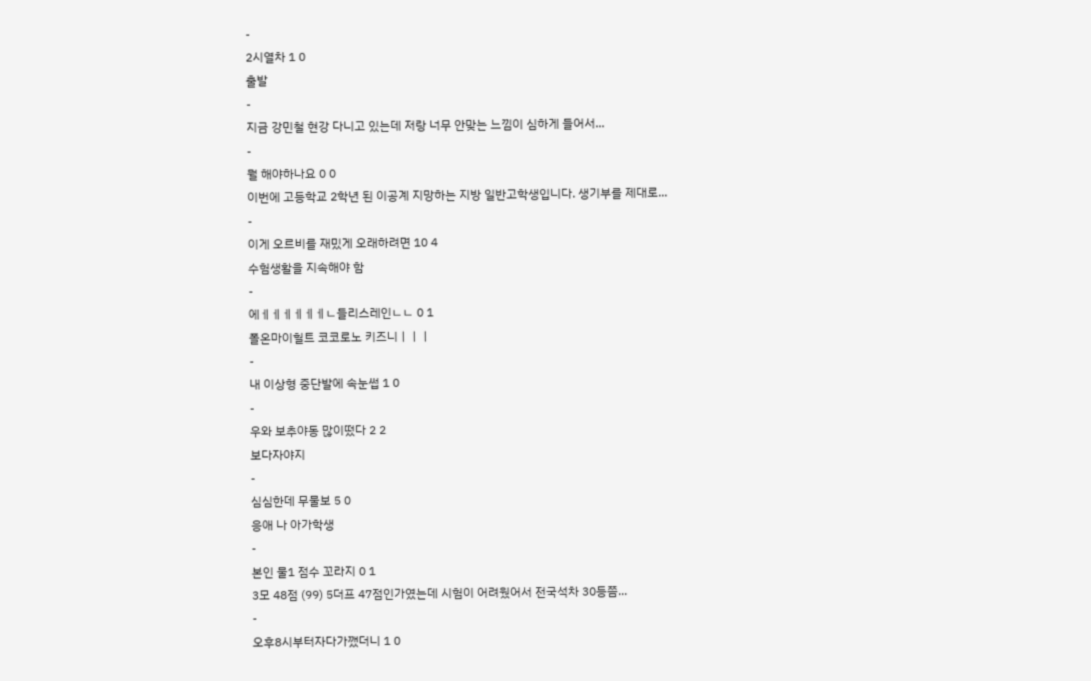-
2시열차 1 0
출발
-
지금 강민철 현강 다니고 있는데 저랑 너무 안맞는 느낌이 심하게 들어서...
-
뭘 해야하나요 0 0
이번에 고등학교 2학년 된 이공계 지망하는 지방 일반고학생입니다. 생기부를 제대로...
-
이게 오르비를 재밌게 오래하려면 10 4
수험생활을 지속해야 함
-
에ㅔㅔㅔㅔㅔㅔㄴ들리스레인ㄴㄴ 0 1
폴온마이헐트 코코로노 키즈니ㅣㅣㅣ
-
내 이상형 중단발에 속눈썹 1 0
-
우와 보추야동 많이떴다 2 2
보다자야지
-
심심한데 무물보 5 0
응애 나 아가학생
-
본인 물1 점수 꼬라지 0 1
3모 48점 (99) 5더프 47점인가였는데 시험이 어려웠어서 전국석차 30등쯤...
-
오후8시부터자다가깼더니 1 0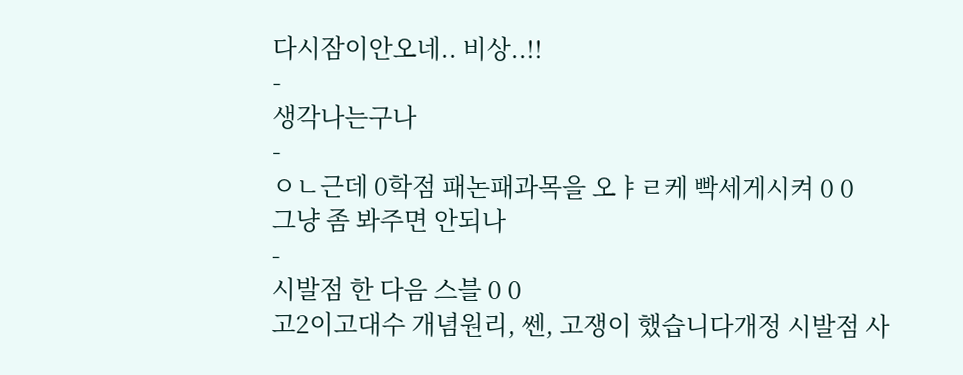다시잠이안오네.. 비상..!!
-
생각나는구나
-
ㅇㄴ근데 0학점 패논패과목을 오ㅑㄹ케 빡세게시켜 0 0
그냥 좀 봐주면 안되나
-
시발점 한 다음 스블 0 0
고2이고대수 개념원리, 쎈, 고쟁이 했습니다개정 시발점 사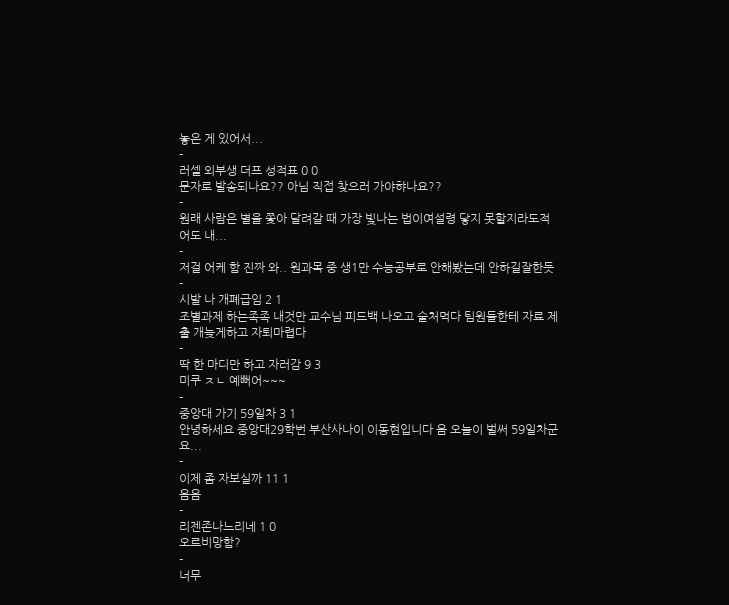놓은 게 있어서...
-
러셀 외부생 더프 성적표 0 0
문자로 발송되나요?? 아님 직접 찾으러 가야햐나요??
-
원래 사람은 별을 쫓아 달려갈 때 가장 빛나는 법이여설령 닿지 못할지라도적어도 내...
-
저걸 어케 함 진짜 와.. 원과목 중 생1만 수능공부로 안해봤는데 안하길잘한듯
-
시발 나 개폐급임 2 1
조별과제 하는족족 내것만 교수님 피드백 나오고 술처먹다 팀원들한테 자료 제출 개늦게하고 자퇴마렵다
-
딱 한 마디만 하고 자러감 9 3
미쿠 ㅈㄴ 예뻐어~~~
-
중앙대 가기 59일차 3 1
안녕하세요 중앙대29학번 부산사나이 이동현입니다 음 오늘이 벌써 59일차군요...
-
이제 좀 자보실까 11 1
음음
-
리젠존나느리네 1 0
오르비망함?
-
너무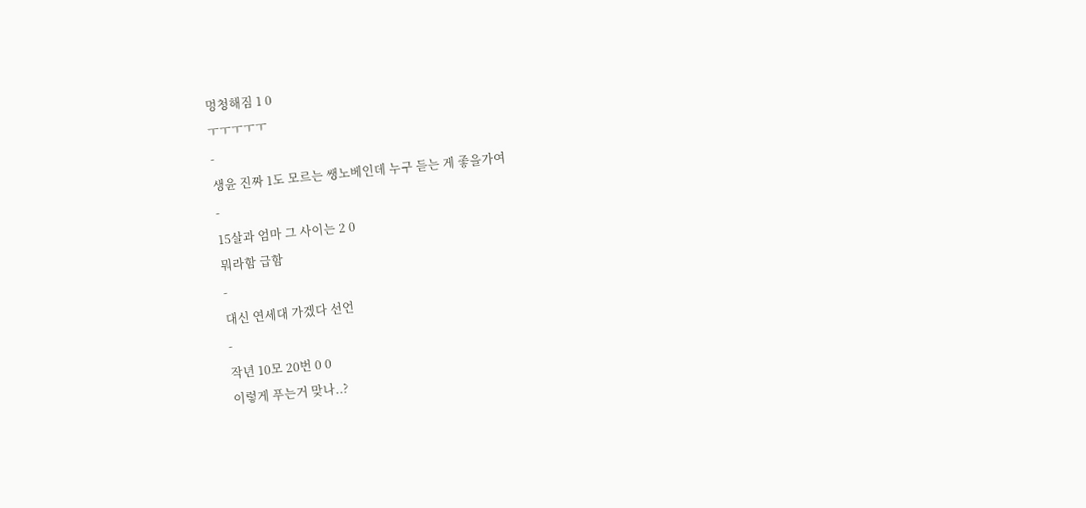멍청해짐 1 0
ㅜㅜㅜㅜㅜ
-
생윤 진짜 1도 모르는 쌩노베인데 누구 듣는 게 좋을가여
-
15살과 엄마 그 사이는 2 0
뭐라함 급함
-
대신 연세대 가겠다 선언
-
작년 10모 20번 0 0
이렇게 푸는거 맞나..?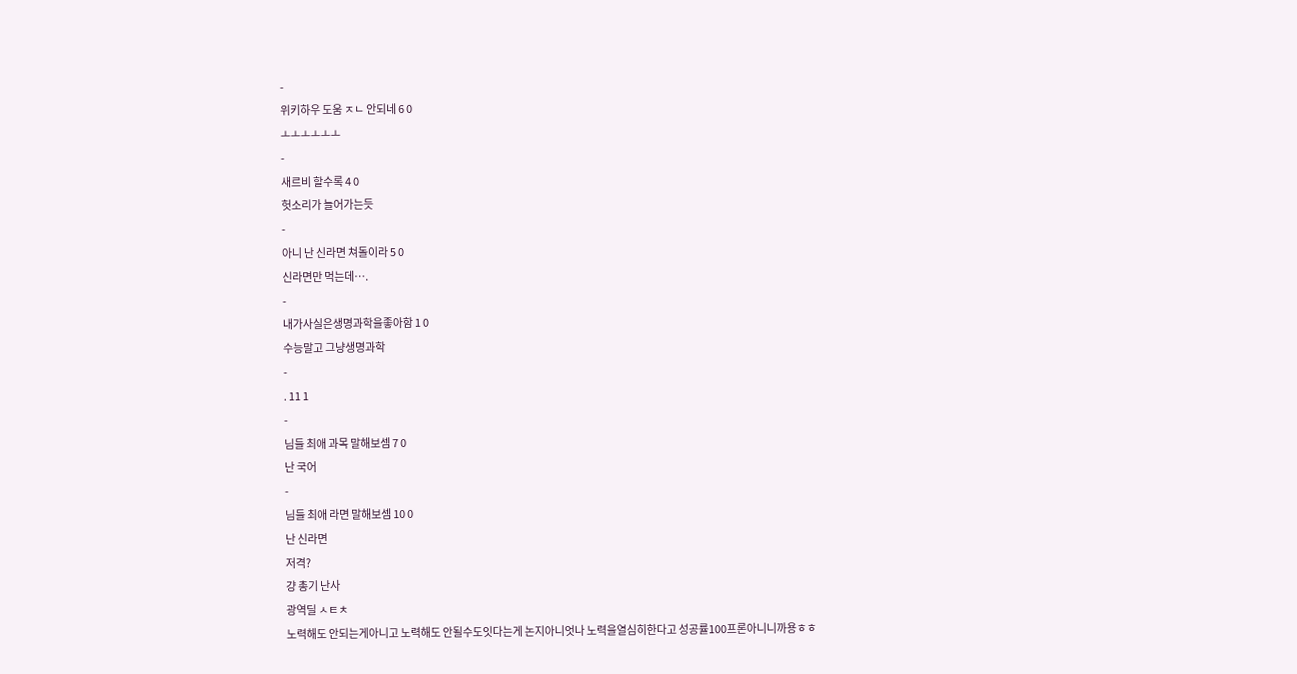-
위키하우 도움 ㅈㄴ 안되네 6 0
ㅗㅗㅗㅗㅗㅗ
-
새르비 할수록 4 0
헛소리가 늘어가는듯
-
아니 난 신라면 쳐돌이라 5 0
신라면만 먹는데….
-
내가사실은생명과학을좋아함 1 0
수능말고 그냥생명과학
-
. 11 1
-
님들 최애 과목 말해보셈 7 0
난 국어
-
님들 최애 라면 말해보셈 10 0
난 신라면
저격?
걍 총기 난사
광역딜 ㅅㅌㅊ
노력해도 안되는게아니고 노력해도 안될수도잇다는게 논지아니엇나 노력을열심히한다고 성공률100프론아니니까용ㅎㅎ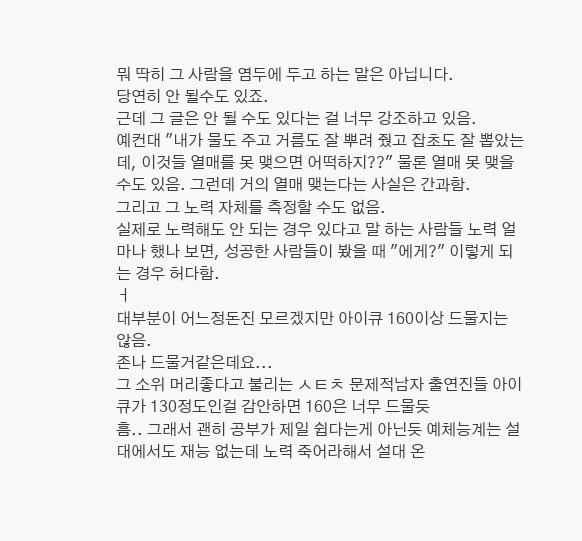뭐 딱히 그 사람을 염두에 두고 하는 말은 아닙니다.
당연히 안 될수도 있죠.
근데 그 글은 안 될 수도 있다는 걸 너무 강조하고 있음.
예컨대 "내가 물도 주고 거름도 잘 뿌려 줬고 잡초도 잘 뽑았는데, 이것들 열매를 못 맺으면 어떡하지??" 물론 열매 못 맺을 수도 있음. 그런데 거의 열매 맺는다는 사실은 간과함.
그리고 그 노력 자체를 측정할 수도 없음.
실제로 노력해도 안 되는 경우 있다고 말 하는 사람들 노력 얼마나 했나 보면, 성공한 사람들이 봤을 때 "에게?" 이렇게 되는 경우 허다함.
ㅓ
대부분이 어느정돈진 모르겠지만 아이큐 160이상 드물지는 않음.
존나 드물거같은데요...
그 소위 머리좋다고 불리는 ㅅㅌㅊ 문제적남자 출연진들 아이큐가 130정도인걸 감안하면 160은 너무 드물듯
흠.. 그래서 괜히 공부가 제일 쉽다는게 아닌듯 예체능계는 설대에서도 재능 없는데 노력 죽어라해서 설대 온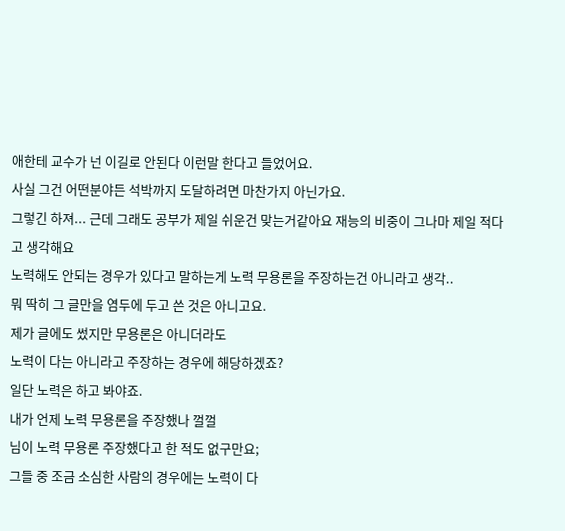애한테 교수가 넌 이길로 안된다 이런말 한다고 들었어요.
사실 그건 어떤분야든 석박까지 도달하려면 마찬가지 아닌가요.
그렇긴 하져... 근데 그래도 공부가 제일 쉬운건 맞는거같아요 재능의 비중이 그나마 제일 적다고 생각해요
노력해도 안되는 경우가 있다고 말하는게 노력 무용론을 주장하는건 아니라고 생각..
뭐 딱히 그 글만을 염두에 두고 쓴 것은 아니고요.
제가 글에도 썼지만 무용론은 아니더라도
노력이 다는 아니라고 주장하는 경우에 해당하겠죠?
일단 노력은 하고 봐야죠.
내가 언제 노력 무용론을 주장했나 껄껄
님이 노력 무용론 주장했다고 한 적도 없구만요;
그들 중 조금 소심한 사람의 경우에는 노력이 다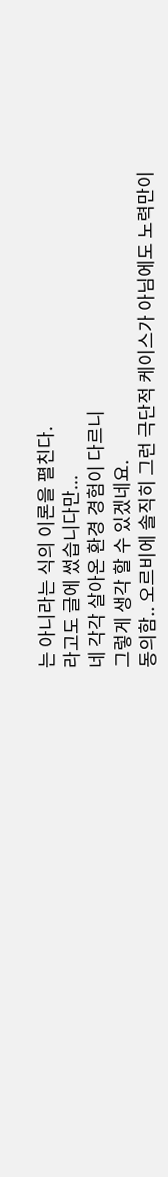는 아니라는 식의 이론을 펼친다.
라고도 글에 썼습니다만...
네 각각 살아온 환경 경험이 다르니
그렇게 생각 할 수 있겠네요.
동의함.. 오르비에 솔직히 그런 극단적 케이스가 아님에도 노력만이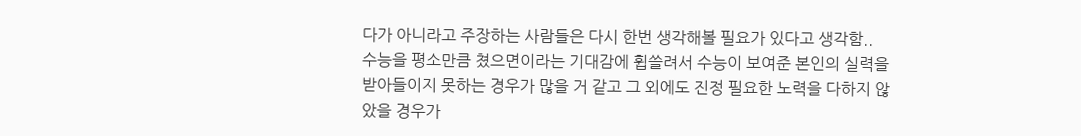다가 아니라고 주장하는 사람들은 다시 한번 생각해볼 필요가 있다고 생각함..
수능을 평소만큼 쳤으면이라는 기대감에 휩쓸려서 수능이 보여준 본인의 실력을 받아들이지 못하는 경우가 많을 거 같고 그 외에도 진정 필요한 노력을 다하지 않았을 경우가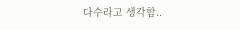다수라고 생각함..